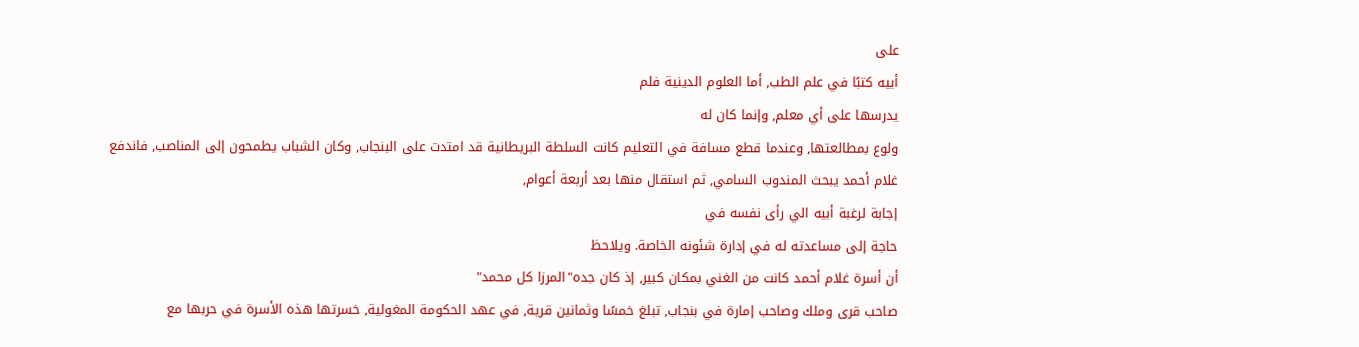على
أبيه كتبًا في علم الطب, أما العلوم الدينية فلم
يدرسها على أي معلم, وإنما كان له
ولوع بمطالعتها, وعندما قطع مسافة في التعليم كانت السلطة البريطانية قد امتدت على البنجاب, وكان الشباب يطمحون إلى المناصب, فاندفع
غلام أحمد يبحث المندوب السامي, ثم استقال منها بعد أربعة أعوام,
إجابة لرغبة أبيه الي رأى نفسه في
حاجة إلى مساعدته له في إدارة شئونه الخاصة. ويلاحظ
أن أسرة غلام أحمد كانت من الغني بمكان كبير, إذ كان جده"المرزا كل محمد"
صاحب قرى وملك وصاحب إمارة في بنجاب, تبلغ خمسًا وثمانين قرية, في عهد الحكومة المغولية, خسرتها هذه الأسرة في حربها مع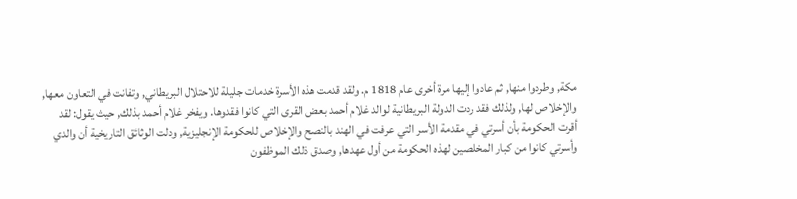مكة, وطردوا منها, ثم عادوا إليها مرة أخرى عام 1818 م. ولقد قدمت هذه الأسرة خدمات جليلة للاحتلال البريطاني, وتفانت في التعاون معها,
والإخلاص لها, ولذلك فقد ردت الدولة البريطانية لوالد غلام أحمد بعض القرى التي كانوا فقدوها. ويفخر غلام أحمد بذلك, حيث يقول: لقد
أقرت الحكومة بأن أسرتي في مقدمة الأسر التي عرفت في الهند بالنصح والإخلاص للحكومة الإنجليزية, ودلت الوثائق التاريخية أن والدي وأسرتي كانوا من كبار المخلصين لهذه الحكومة من أول عهدها, وصدق ذلك الموظفون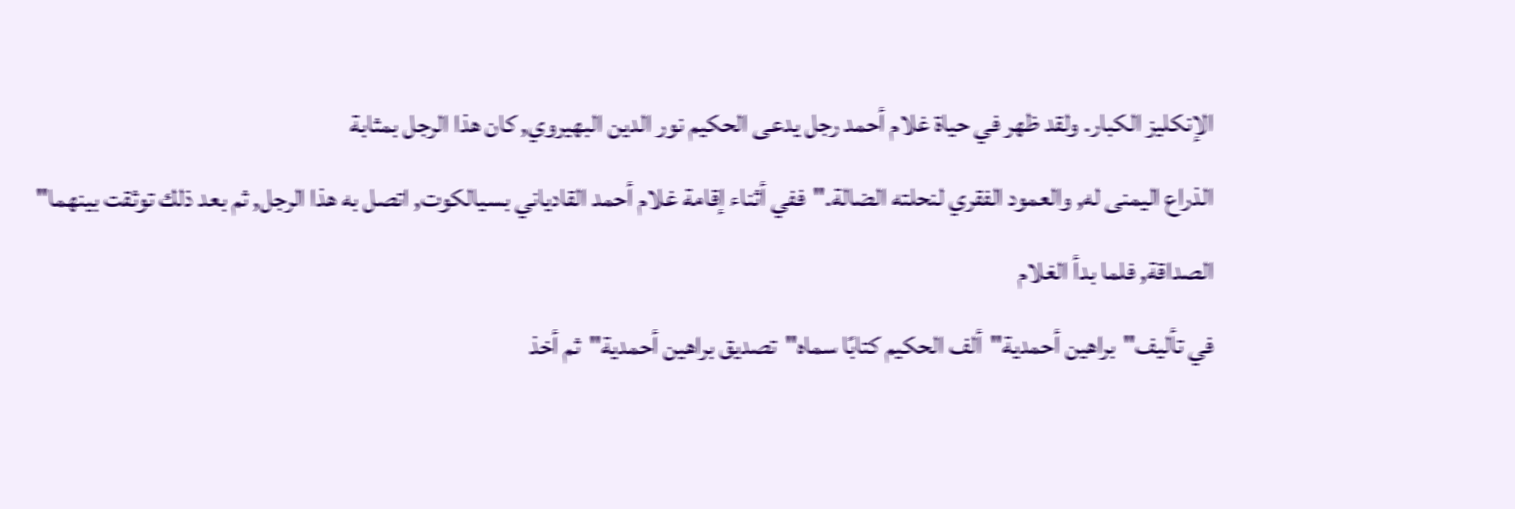الإنكليز الكبار. ولقد ظهر في حياة غلام أحمد رجل يدعى الحكيم نور الدين البهيروي, كان هذا الرجل بمثابة
الذراع اليمنى له, والعمود الفقري لنحلته الضالة."ففي أثناء إقامة غلام أحمد القادياني بسيالكوت, اتصل به هذا الرجل, ثم بعد ذلك توثقت بينهما"
الصداقة, فلما بدأ الغلام
في تأليف"براهين أحمدية"ألف الحكيم كتابًا سماه"تصديق براهين أحمدية"ثم أخذ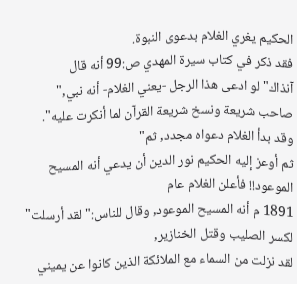الحكيم يغري الغلام بدعوى النبوة.
فقد ذكر في كتاب سيرة المهدي ص:99 أنه قال آنذاك"لو ادعى هذا الرجل -يعني الغلام- أنه نبي,"
صاحب شريعة ونسخ شريعة القرآن لما أنكرت عليه". وقد بدأ الغلام دعواه مجدد, ثم"
ثم أوعز إليه الحكيم نور الدين أن يدعي أنه المسيح
الموعود!! فأعلن الغلام عام
1891 م أنه المسيح الموعود, وقال للناس:"لقد أرسلت"
لكسر الصليب وقتل الخنازير,
لقد نزلت من السماء مع الملائكة الذين كانوا عن يميني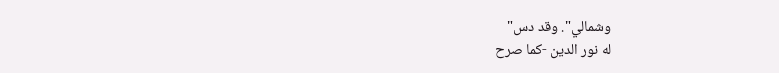وشمالي". وقد دس"
له نور الدين -كما صرح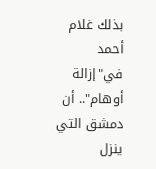بذلك غلام
أحمد في"إزالة أوهام".. أن دمشق التي ينزل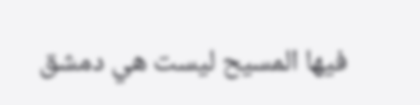فيها المسيح ليست هي دمشق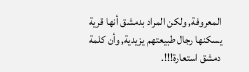المعروفة, ولكن المراد بدمشق أنها قرية يسكنها رجال طبيعتهم يزيدية, وأن كلمة دمشق استعارة!!!.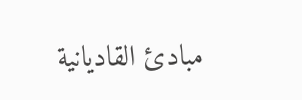مبادئ القاديانية